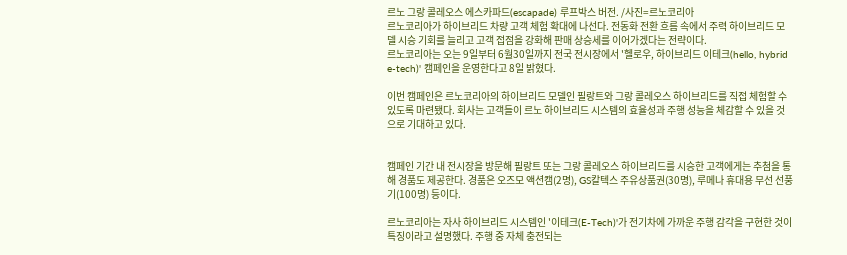르노 그랑 콜레오스 에스카파드(escapade) 루프박스 버전. /사진=르노코리아
르노코리아가 하이브리드 차량 고객 체험 확대에 나선다. 전동화 전환 흐름 속에서 주력 하이브리드 모델 시승 기회를 늘리고 고객 접점을 강화해 판매 상승세를 이어가겠다는 전략이다.
르노코리아는 오는 9일부터 6월30일까지 전국 전시장에서 '헬로우, 하이브리드 이테크(hello, hybrid e-tech)' 캠페인을 운영한다고 8일 밝혔다.

이번 캠페인은 르노코리아의 하이브리드 모델인 필랑트와 그랑 콜레오스 하이브리드를 직접 체험할 수 있도록 마련됐다. 회사는 고객들이 르노 하이브리드 시스템의 효율성과 주행 성능을 체감할 수 있을 것으로 기대하고 있다.


캠페인 기간 내 전시장을 방문해 필랑트 또는 그랑 콜레오스 하이브리드를 시승한 고객에게는 추첨을 통해 경품도 제공한다. 경품은 오즈모 액션캠(2명), GS칼텍스 주유상품권(30명), 루메나 휴대용 무선 선풍기(100명) 등이다.

르노코리아는 자사 하이브리드 시스템인 '이테크(E-Tech)'가 전기차에 가까운 주행 감각을 구현한 것이 특징이라고 설명했다. 주행 중 자체 충전되는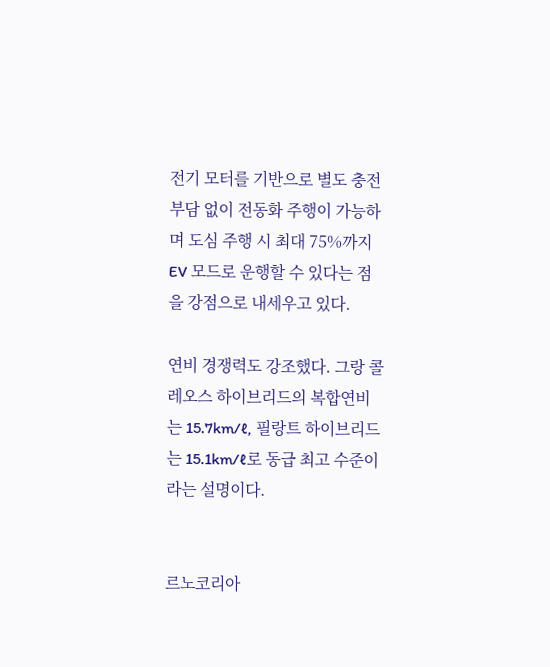전기 모터를 기반으로 별도 충전 부담 없이 전동화 주행이 가능하며 도심 주행 시 최대 75%까지 EV 모드로 운행할 수 있다는 점을 강점으로 내세우고 있다.

연비 경쟁력도 강조했다. 그랑 콜레오스 하이브리드의 복합연비는 15.7km/ℓ, 필랑트 하이브리드는 15.1km/ℓ로 동급 최고 수준이라는 설명이다.


르노코리아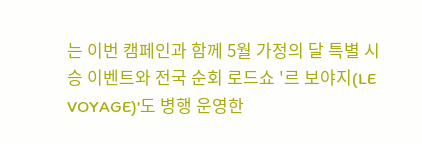는 이번 캠페인과 함께 5월 가정의 달 특별 시승 이벤트와 전국 순회 로드쇼 '르 보야지(LE VOYAGE)'도 병행 운영한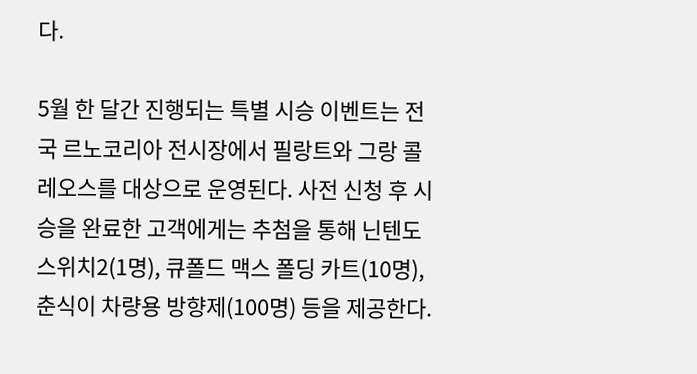다.

5월 한 달간 진행되는 특별 시승 이벤트는 전국 르노코리아 전시장에서 필랑트와 그랑 콜레오스를 대상으로 운영된다. 사전 신청 후 시승을 완료한 고객에게는 추첨을 통해 닌텐도 스위치2(1명), 큐폴드 맥스 폴딩 카트(10명), 춘식이 차량용 방향제(100명) 등을 제공한다.